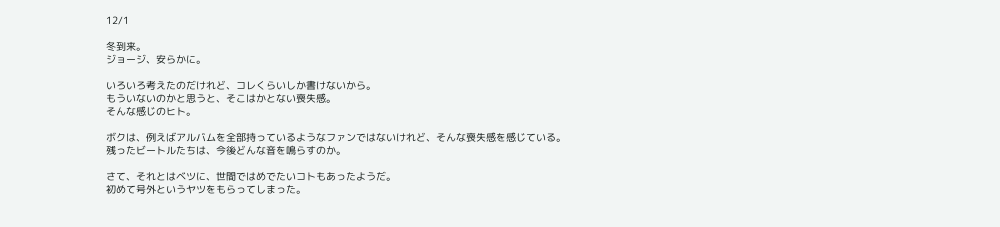12/1

冬到来。
ジョージ、安らかに。

いろいろ考えたのだけれど、コレくらいしか書けないから。
もういないのかと思うと、そこはかとない喪失感。
そんな感じのヒト。

ボクは、例えばアルバムを全部持っているようなファンではないけれど、そんな喪失感を感じている。
残ったビートルたちは、今後どんな音を鳴らすのか。

さて、それとはベツに、世間ではめでたいコトもあったようだ。
初めて号外というヤツをもらってしまった。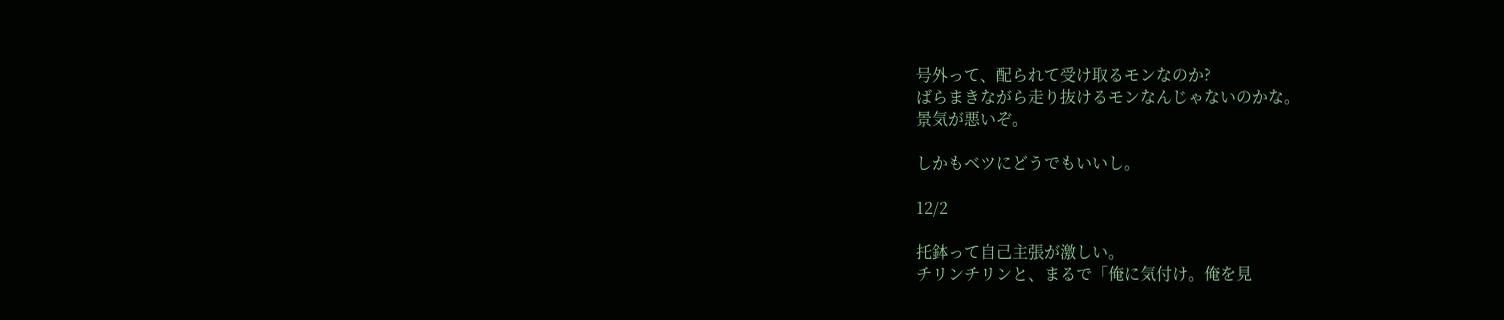号外って、配られて受け取るモンなのか?
ばらまきながら走り抜けるモンなんじゃないのかな。
景気が悪いぞ。

しかもベツにどうでもいいし。

12/2

托鉢って自己主張が激しい。
チリンチリンと、まるで「俺に気付け。俺を見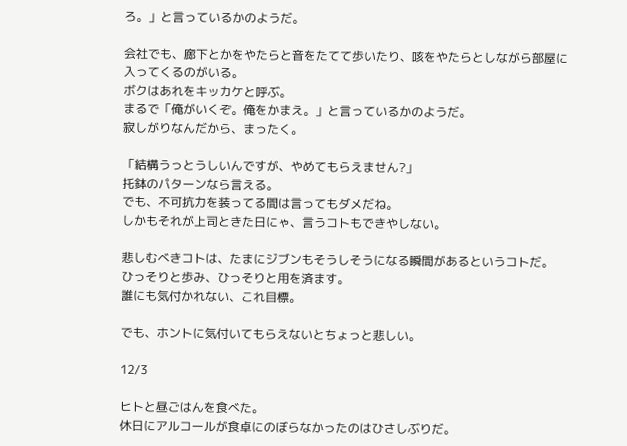ろ。」と言っているかのようだ。

会社でも、廊下とかをやたらと音をたてて歩いたり、咳をやたらとしながら部屋に入ってくるのがいる。
ボクはあれをキッカケと呼ぶ。
まるで「俺がいくぞ。俺をかまえ。」と言っているかのようだ。
寂しがりなんだから、まったく。

「結構うっとうしいんですが、やめてもらえません?」
托鉢のパターンなら言える。
でも、不可抗力を装ってる間は言ってもダメだね。
しかもそれが上司ときた日にゃ、言うコトもできやしない。

悲しむべきコトは、たまにジブンもそうしそうになる瞬間があるというコトだ。
ひっそりと歩み、ひっそりと用を済ます。
誰にも気付かれない、これ目標。

でも、ホントに気付いてもらえないとちょっと悲しい。

12/3

ヒトと昼ごはんを食べた。
休日にアルコールが食卓にのぼらなかったのはひさしぶりだ。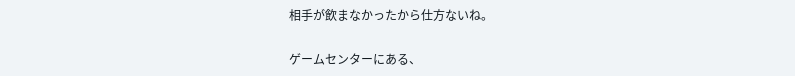相手が飲まなかったから仕方ないね。

ゲームセンターにある、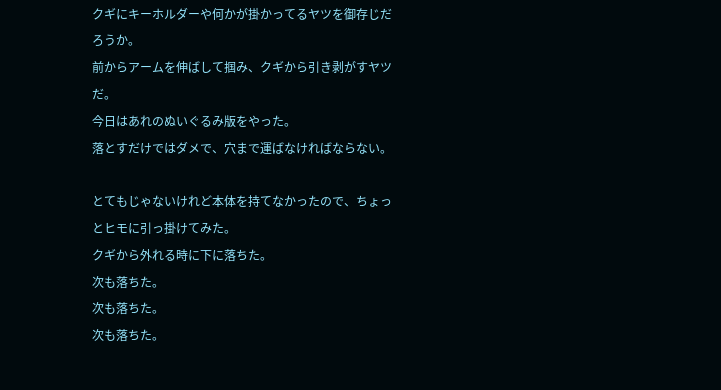クギにキーホルダーや何かが掛かってるヤツを御存じだろうか。
前からアームを伸ばして掴み、クギから引き剥がすヤツだ。
今日はあれのぬいぐるみ版をやった。
落とすだけではダメで、穴まで運ばなければならない。

とてもじゃないけれど本体を持てなかったので、ちょっとヒモに引っ掛けてみた。
クギから外れる時に下に落ちた。
次も落ちた。
次も落ちた。
次も落ちた。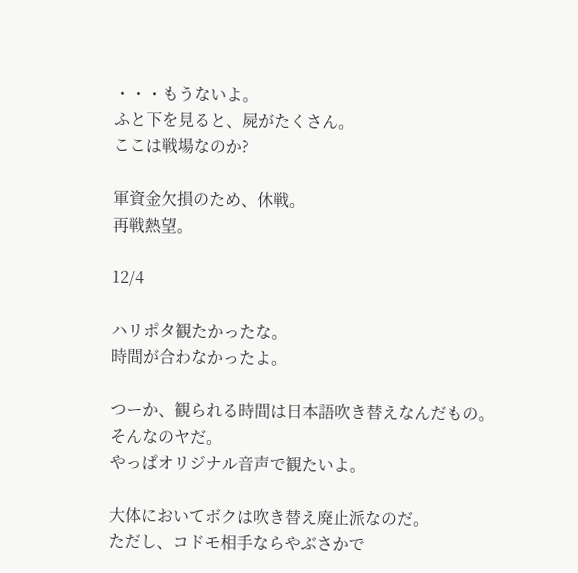・・・もうないよ。
ふと下を見ると、屍がたくさん。
ここは戦場なのか?

軍資金欠損のため、休戦。
再戦熱望。

12/4

ハリポタ観たかったな。
時間が合わなかったよ。

つーか、観られる時間は日本語吹き替えなんだもの。
そんなのヤだ。
やっぱオリジナル音声で観たいよ。

大体においてボクは吹き替え廃止派なのだ。
ただし、コドモ相手ならやぶさかで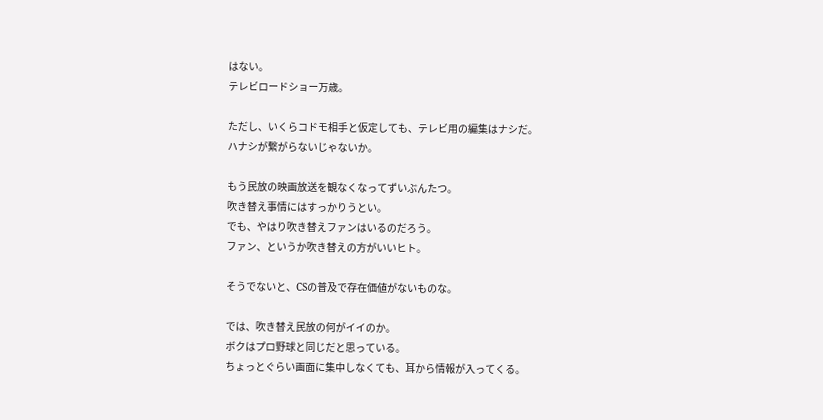はない。
テレビロードショー万歳。

ただし、いくらコドモ相手と仮定しても、テレビ用の編集はナシだ。
ハナシが繋がらないじゃないか。

もう民放の映画放送を観なくなってずいぶんたつ。
吹き替え事情にはすっかりうとい。
でも、やはり吹き替えファンはいるのだろう。
ファン、というか吹き替えの方がいいヒト。

そうでないと、CSの普及で存在価値がないものな。

では、吹き替え民放の何がイイのか。
ボクはプロ野球と同じだと思っている。
ちょっとぐらい画面に集中しなくても、耳から情報が入ってくる。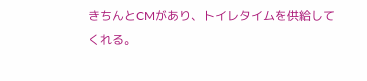きちんとCMがあり、トイレタイムを供給してくれる。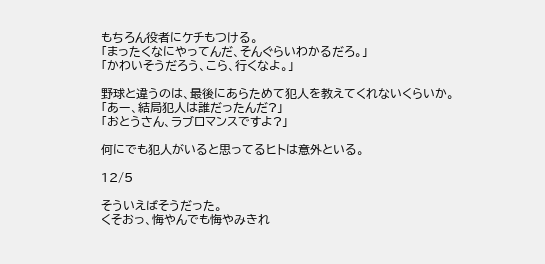もちろん役者にケチもつける。
「まったくなにやってんだ、そんぐらいわかるだろ。」
「かわいそうだろう、こら、行くなよ。」

野球と違うのは、最後にあらためて犯人を教えてくれないくらいか。
「あー、結局犯人は誰だったんだ?」
「おとうさん、ラブロマンスですよ?」

何にでも犯人がいると思ってるヒトは意外といる。

12/5

そういえばそうだった。
くそおっ、悔やんでも悔やみきれ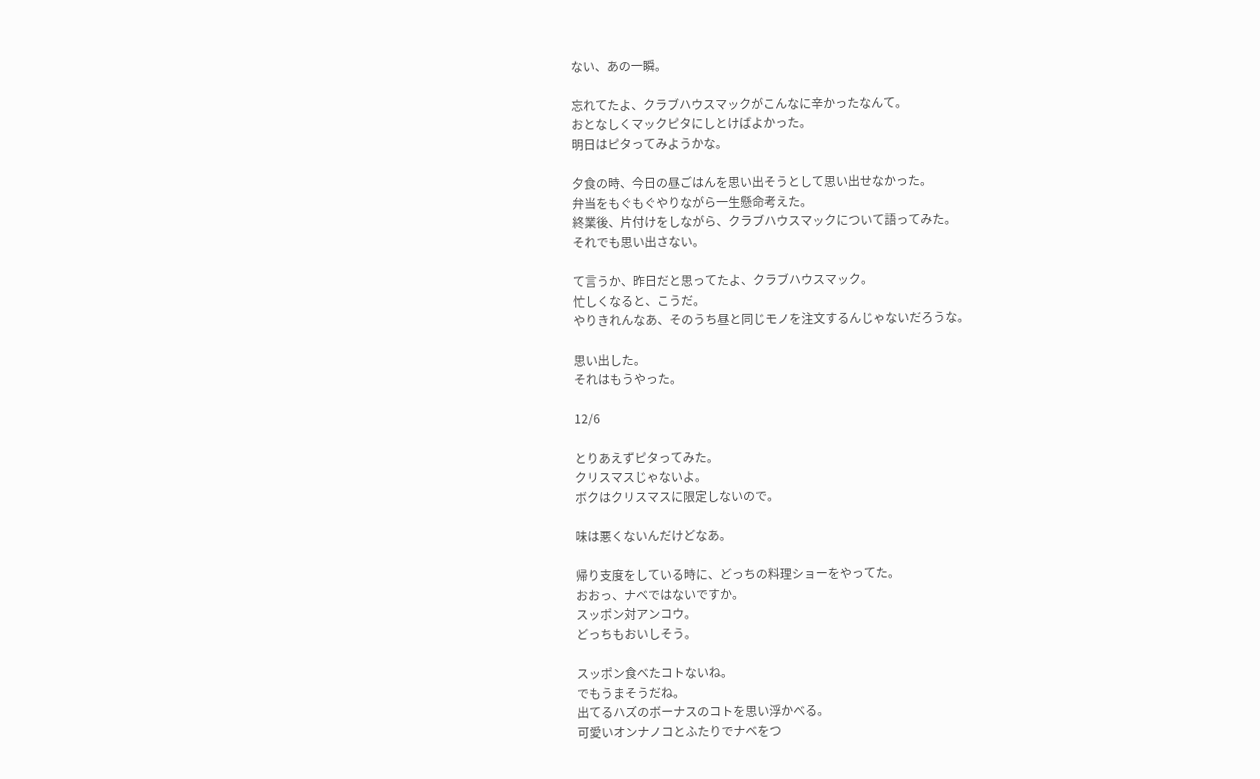ない、あの一瞬。

忘れてたよ、クラブハウスマックがこんなに辛かったなんて。
おとなしくマックピタにしとけばよかった。
明日はピタってみようかな。

夕食の時、今日の昼ごはんを思い出そうとして思い出せなかった。
弁当をもぐもぐやりながら一生懸命考えた。
終業後、片付けをしながら、クラブハウスマックについて語ってみた。
それでも思い出さない。

て言うか、昨日だと思ってたよ、クラブハウスマック。
忙しくなると、こうだ。
やりきれんなあ、そのうち昼と同じモノを注文するんじゃないだろうな。

思い出した。
それはもうやった。

12/6

とりあえずピタってみた。
クリスマスじゃないよ。
ボクはクリスマスに限定しないので。

味は悪くないんだけどなあ。

帰り支度をしている時に、どっちの料理ショーをやってた。
おおっ、ナベではないですか。
スッポン対アンコウ。
どっちもおいしそう。

スッポン食べたコトないね。
でもうまそうだね。
出てるハズのボーナスのコトを思い浮かべる。
可愛いオンナノコとふたりでナベをつ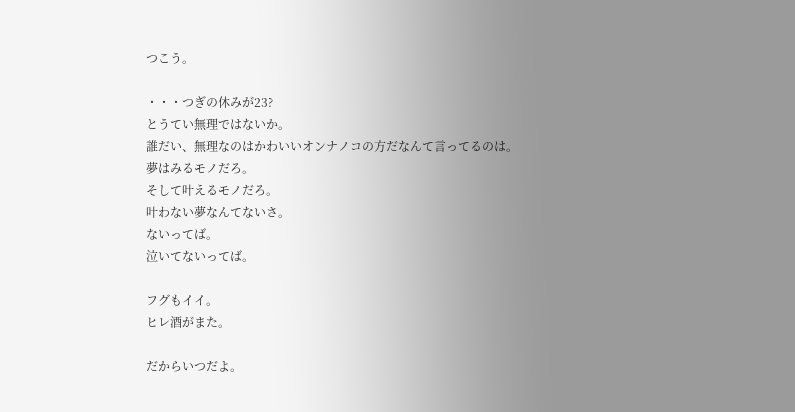つこう。

・・・つぎの休みが23?
とうてい無理ではないか。
誰だい、無理なのはかわいいオンナノコの方だなんて言ってるのは。
夢はみるモノだろ。
そして叶えるモノだろ。
叶わない夢なんてないさ。
ないってば。
泣いてないってば。

フグもイイ。
ヒレ酒がまた。

だからいつだよ。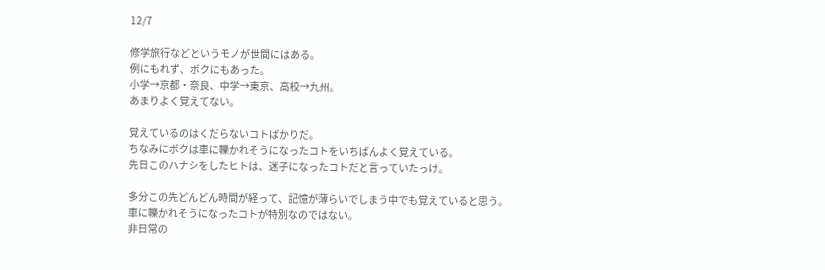12/7

修学旅行などというモノが世間にはある。
例にもれず、ボクにもあった。
小学→京都・奈良、中学→東京、高校→九州。
あまりよく覚えてない。

覚えているのはくだらないコトばかりだ。
ちなみにボクは車に轢かれそうになったコトをいちばんよく覚えている。
先日このハナシをしたヒトは、迷子になったコトだと言っていたっけ。

多分この先どんどん時間が経って、記憶が薄らいでしまう中でも覚えていると思う。
車に轢かれそうになったコトが特別なのではない。
非日常の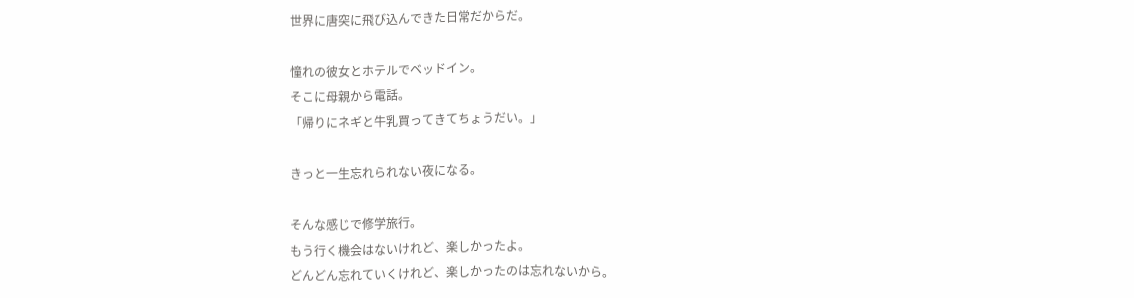世界に唐突に飛び込んできた日常だからだ。

憧れの彼女とホテルでベッドイン。
そこに母親から電話。
「帰りにネギと牛乳買ってきてちょうだい。」

きっと一生忘れられない夜になる。

そんな感じで修学旅行。
もう行く機会はないけれど、楽しかったよ。
どんどん忘れていくけれど、楽しかったのは忘れないから。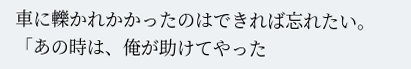車に轢かれかかったのはできれば忘れたい。
「あの時は、俺が助けてやった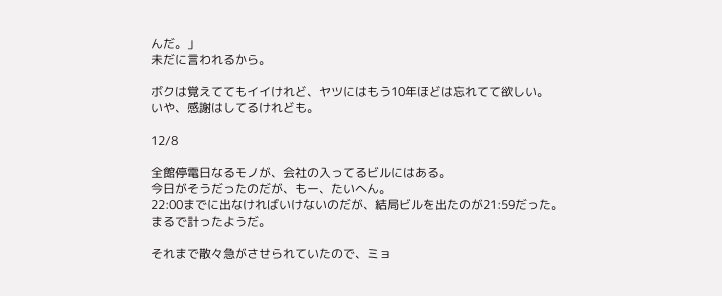んだ。」
未だに言われるから。

ボクは覚えててもイイけれど、ヤツにはもう10年ほどは忘れてて欲しい。
いや、感謝はしてるけれども。

12/8

全館停電日なるモノが、会社の入ってるビルにはある。
今日がそうだったのだが、もー、たいへん。
22:00までに出なければいけないのだが、結局ビルを出たのが21:59だった。
まるで計ったようだ。

それまで散々急がさせられていたので、ミョ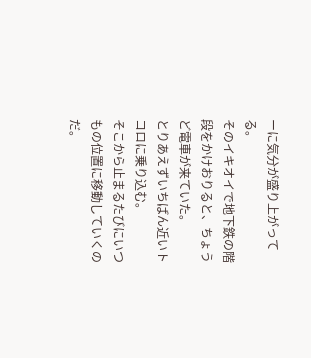ーに気分が盛り上がってる。
そのイキオイで地下鉄の階段をかけおりると、ちょうど電車が来ていた。
とりあえずいちばん近いトコロに乗り込む。
そこから止まるたびにいつもの位置に移動していくのだ。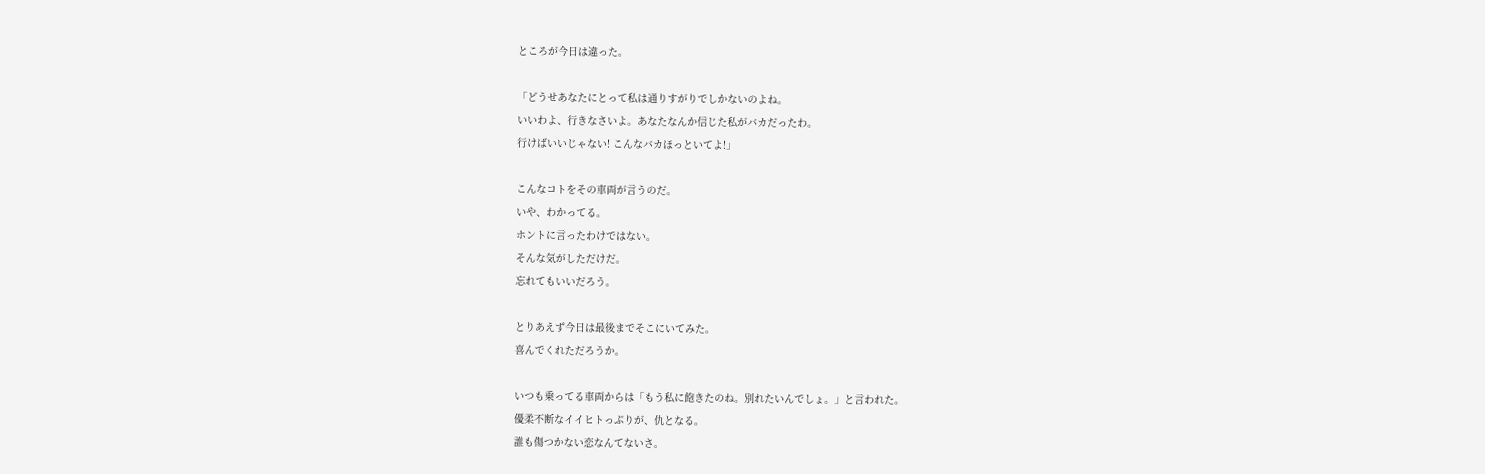ところが今日は違った。

「どうせあなたにとって私は通りすがりでしかないのよね。
いいわよ、行きなさいよ。あなたなんか信じた私がバカだったわ。
行けばいいじゃない! こんなバカほっといてよ!」

こんなコトをその車両が言うのだ。
いや、わかってる。
ホントに言ったわけではない。
そんな気がしただけだ。
忘れてもいいだろう。

とりあえず今日は最後までそこにいてみた。
喜んでくれただろうか。

いつも乗ってる車両からは「もう私に飽きたのね。別れたいんでしょ。」と言われた。
優柔不断なイイヒトっぷりが、仇となる。
誰も傷つかない恋なんてないさ。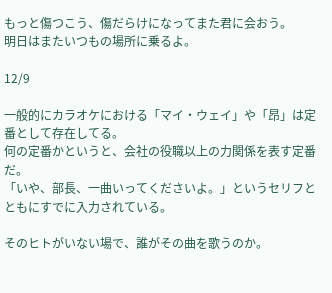もっと傷つこう、傷だらけになってまた君に会おう。
明日はまたいつもの場所に乗るよ。

12/9

一般的にカラオケにおける「マイ・ウェイ」や「昂」は定番として存在してる。
何の定番かというと、会社の役職以上の力関係を表す定番だ。
「いや、部長、一曲いってくださいよ。」というセリフとともにすでに入力されている。

そのヒトがいない場で、誰がその曲を歌うのか。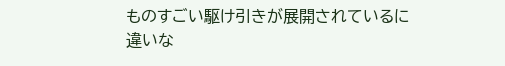ものすごい駆け引きが展開されているに違いな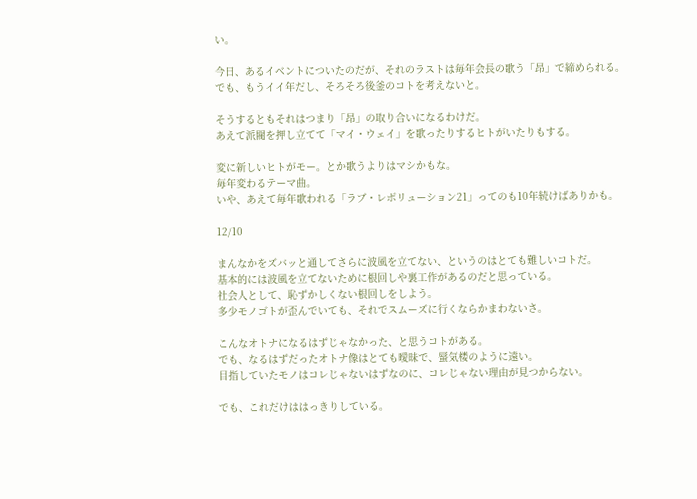い。

今日、あるイベントについたのだが、それのラストは毎年会長の歌う「昂」で締められる。
でも、もうイイ年だし、そろそろ後釜のコトを考えないと。

そうするともそれはつまり「昂」の取り合いになるわけだ。
あえて派閥を押し立てて「マイ・ウェイ」を歌ったりするヒトがいたりもする。

変に新しいヒトがモー。とか歌うよりはマシかもな。
毎年変わるテーマ曲。
いや、あえて毎年歌われる「ラブ・レボリューション21」ってのも10年続けばありかも。

12/10

まんなかをズバッと通してさらに波風を立てない、というのはとても難しいコトだ。
基本的には波風を立てないために根回しや裏工作があるのだと思っている。
社会人として、恥ずかしくない根回しをしよう。
多少モノゴトが歪んでいても、それでスムーズに行くならかまわないさ。

こんなオトナになるはずじゃなかった、と思うコトがある。
でも、なるはずだったオトナ像はとても曖昧で、蜃気楼のように遠い。
目指していたモノはコレじゃないはずなのに、コレじゃない理由が見つからない。

でも、これだけははっきりしている。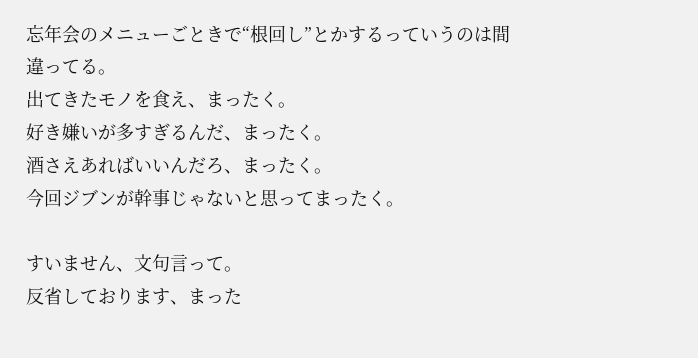忘年会のメニューごときで“根回し”とかするっていうのは間違ってる。
出てきたモノを食え、まったく。
好き嫌いが多すぎるんだ、まったく。
酒さえあればいいんだろ、まったく。
今回ジブンが幹事じゃないと思ってまったく。

すいません、文句言って。
反省しております、まった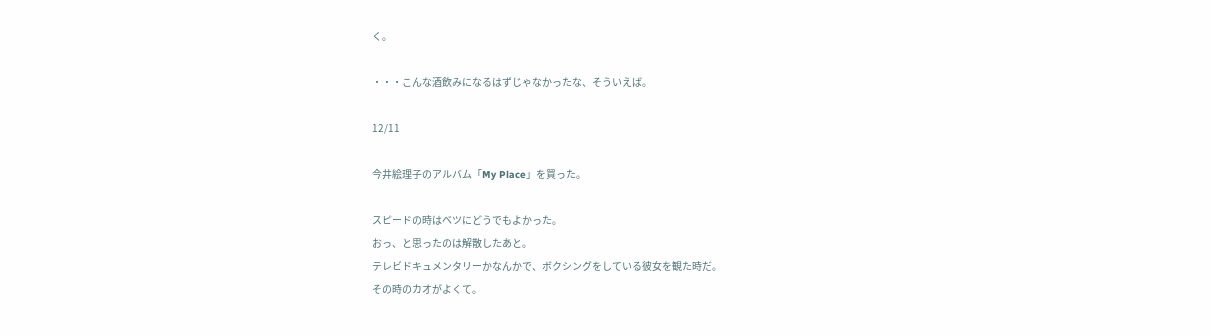く。

・・・こんな酒飲みになるはずじゃなかったな、そういえば。

12/11

今井絵理子のアルバム「My Place」を買った。

スピードの時はベツにどうでもよかった。
おっ、と思ったのは解散したあと。
テレビドキュメンタリーかなんかで、ボクシングをしている彼女を観た時だ。
その時のカオがよくて。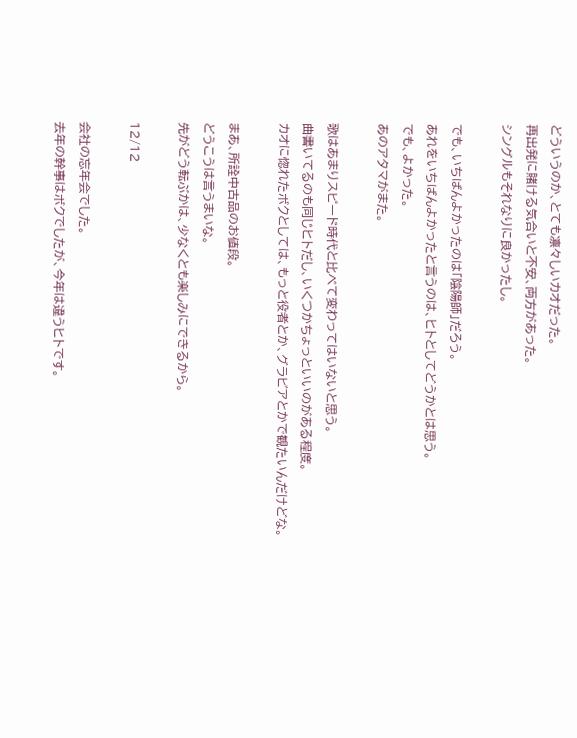どういうのか、とても凛々しいカオだった。
再出発に賭ける気合いと不安、両方があった。
シングルもそれなりに良かったし。

でも、いちばんよかったのは「陰陽師」だろう。
あれをいちばんよかったと言うのは、ヒトとしてどうかとは思う。
でも、よかった。
あのアタマがまた。

歌はあまりスピード時代と比べて変わってはいないと思う。
曲書いてるのも同じヒトだし、いくつかちょっといいのがある程度。
カオに惚れたボクとしては、もっと役者とか、グラビアとかで観たいんだけどな。

まあ、所詮中古品のお値段。
どうこうは言うまいな。
先がどう転ぶかは、少なくとも楽しみにできるから。

12/12

会社の忘年会でした。
去年の幹事はボクでしたが、今年は違うヒトです。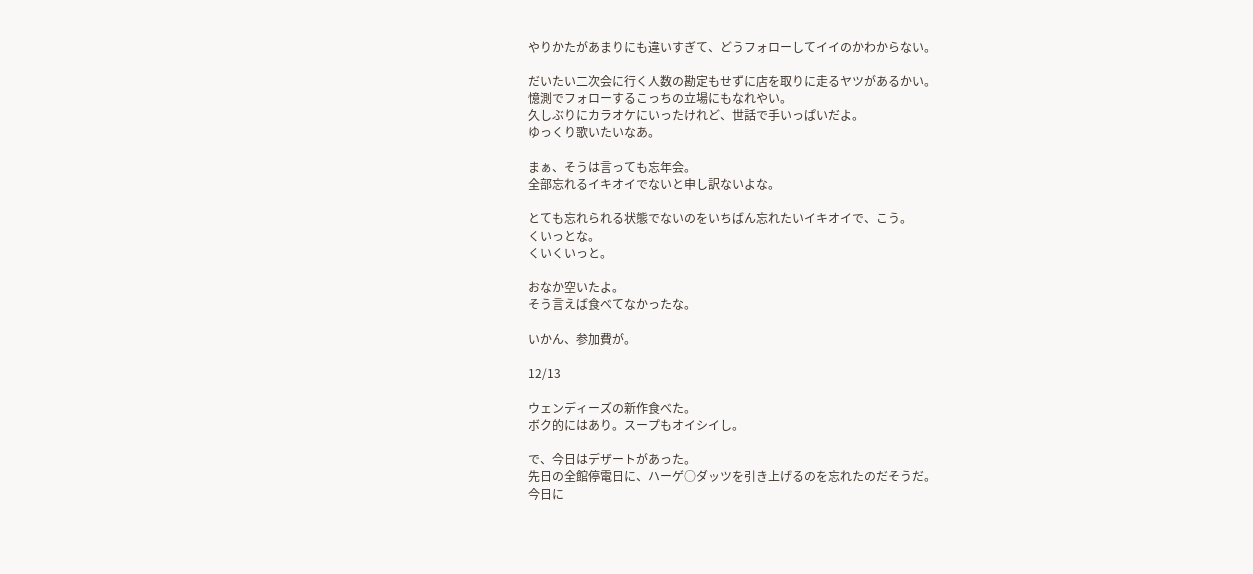やりかたがあまりにも違いすぎて、どうフォローしてイイのかわからない。

だいたい二次会に行く人数の勘定もせずに店を取りに走るヤツがあるかい。
憶測でフォローするこっちの立場にもなれやい。
久しぶりにカラオケにいったけれど、世話で手いっぱいだよ。
ゆっくり歌いたいなあ。

まぁ、そうは言っても忘年会。
全部忘れるイキオイでないと申し訳ないよな。

とても忘れられる状態でないのをいちばん忘れたいイキオイで、こう。
くいっとな。
くいくいっと。

おなか空いたよ。
そう言えば食べてなかったな。

いかん、参加費が。

12/13

ウェンディーズの新作食べた。
ボク的にはあり。スープもオイシイし。

で、今日はデザートがあった。
先日の全館停電日に、ハーゲ○ダッツを引き上げるのを忘れたのだそうだ。
今日に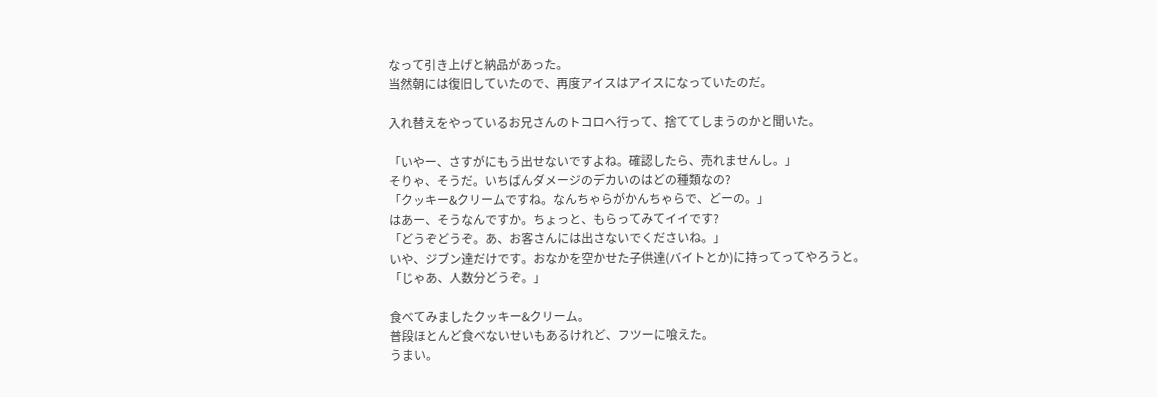なって引き上げと納品があった。
当然朝には復旧していたので、再度アイスはアイスになっていたのだ。

入れ替えをやっているお兄さんのトコロへ行って、捨ててしまうのかと聞いた。

「いやー、さすがにもう出せないですよね。確認したら、売れませんし。」
そりゃ、そうだ。いちばんダメージのデカいのはどの種類なの?
「クッキー&クリームですね。なんちゃらがかんちゃらで、どーの。」
はあー、そうなんですか。ちょっと、もらってみてイイです?
「どうぞどうぞ。あ、お客さんには出さないでくださいね。」
いや、ジブン達だけです。おなかを空かせた子供達(バイトとか)に持ってってやろうと。
「じゃあ、人数分どうぞ。」

食べてみましたクッキー&クリーム。
普段ほとんど食べないせいもあるけれど、フツーに喰えた。
うまい。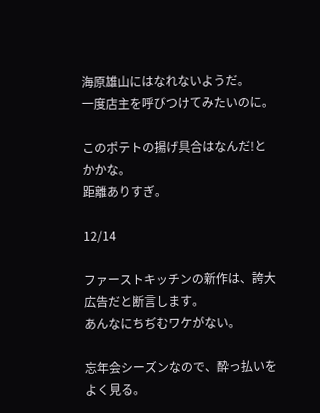海原雄山にはなれないようだ。
一度店主を呼びつけてみたいのに。

このポテトの揚げ具合はなんだ!とかかな。
距離ありすぎ。

12/14

ファーストキッチンの新作は、誇大広告だと断言します。
あんなにちぢむワケがない。

忘年会シーズンなので、酔っ払いをよく見る。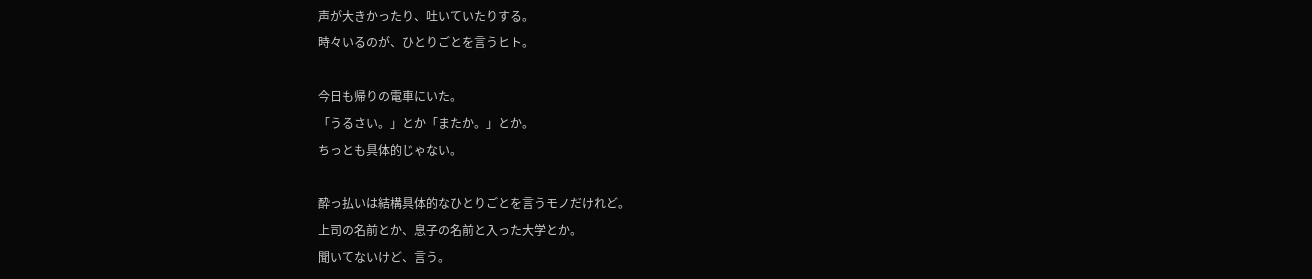声が大きかったり、吐いていたりする。
時々いるのが、ひとりごとを言うヒト。

今日も帰りの電車にいた。
「うるさい。」とか「またか。」とか。
ちっとも具体的じゃない。

酔っ払いは結構具体的なひとりごとを言うモノだけれど。
上司の名前とか、息子の名前と入った大学とか。
聞いてないけど、言う。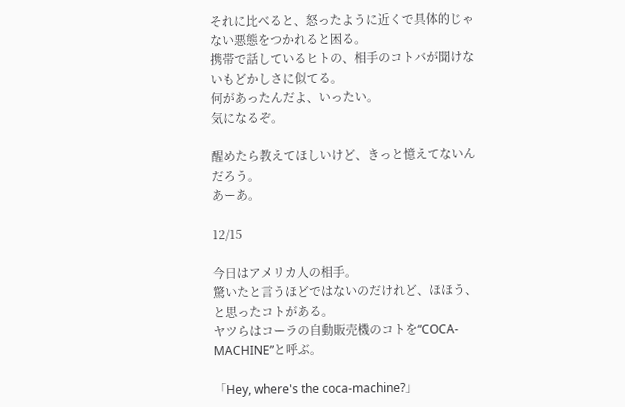それに比べると、怒ったように近くで具体的じゃない悪態をつかれると困る。
携帯で話しているヒトの、相手のコトバが聞けないもどかしさに似てる。
何があったんだよ、いったい。
気になるぞ。

醒めたら教えてほしいけど、きっと憶えてないんだろう。
あーあ。

12/15

今日はアメリカ人の相手。
驚いたと言うほどではないのだけれど、ほほう、と思ったコトがある。
ヤツらはコーラの自動販売機のコトを“COCA-MACHINE”と呼ぶ。

「Hey, where's the coca-machine?」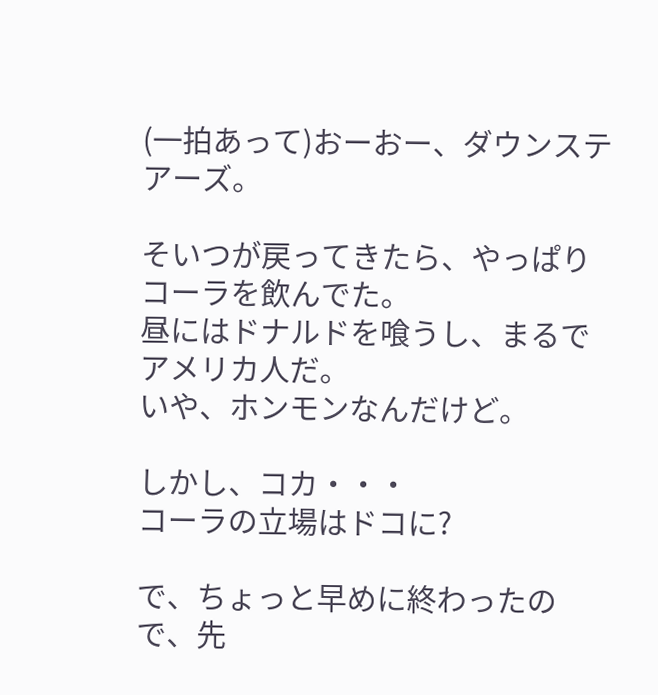(一拍あって)おーおー、ダウンステアーズ。

そいつが戻ってきたら、やっぱりコーラを飲んでた。
昼にはドナルドを喰うし、まるでアメリカ人だ。
いや、ホンモンなんだけど。

しかし、コカ・・・
コーラの立場はドコに?

で、ちょっと早めに終わったので、先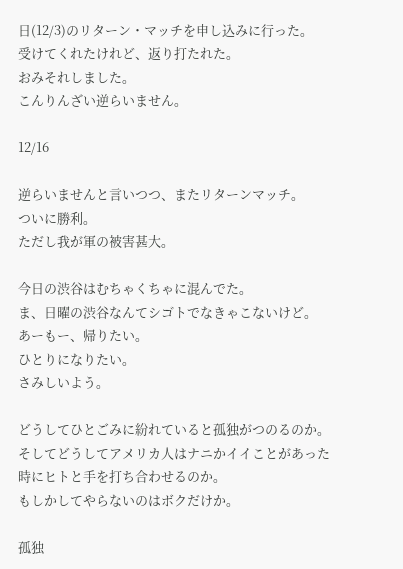日(12/3)のリターン・マッチを申し込みに行った。
受けてくれたけれど、返り打たれた。
おみそれしました。
こんりんざい逆らいません。

12/16

逆らいませんと言いつつ、またリターンマッチ。
ついに勝利。
ただし我が軍の被害甚大。

今日の渋谷はむちゃくちゃに混んでた。
ま、日曜の渋谷なんてシゴトでなきゃこないけど。
あーもー、帰りたい。
ひとりになりたい。
さみしいよう。

どうしてひとごみに紛れていると孤独がつのるのか。
そしてどうしてアメリカ人はナニかイイことがあった時にヒトと手を打ち合わせるのか。
もしかしてやらないのはボクだけか。

孤独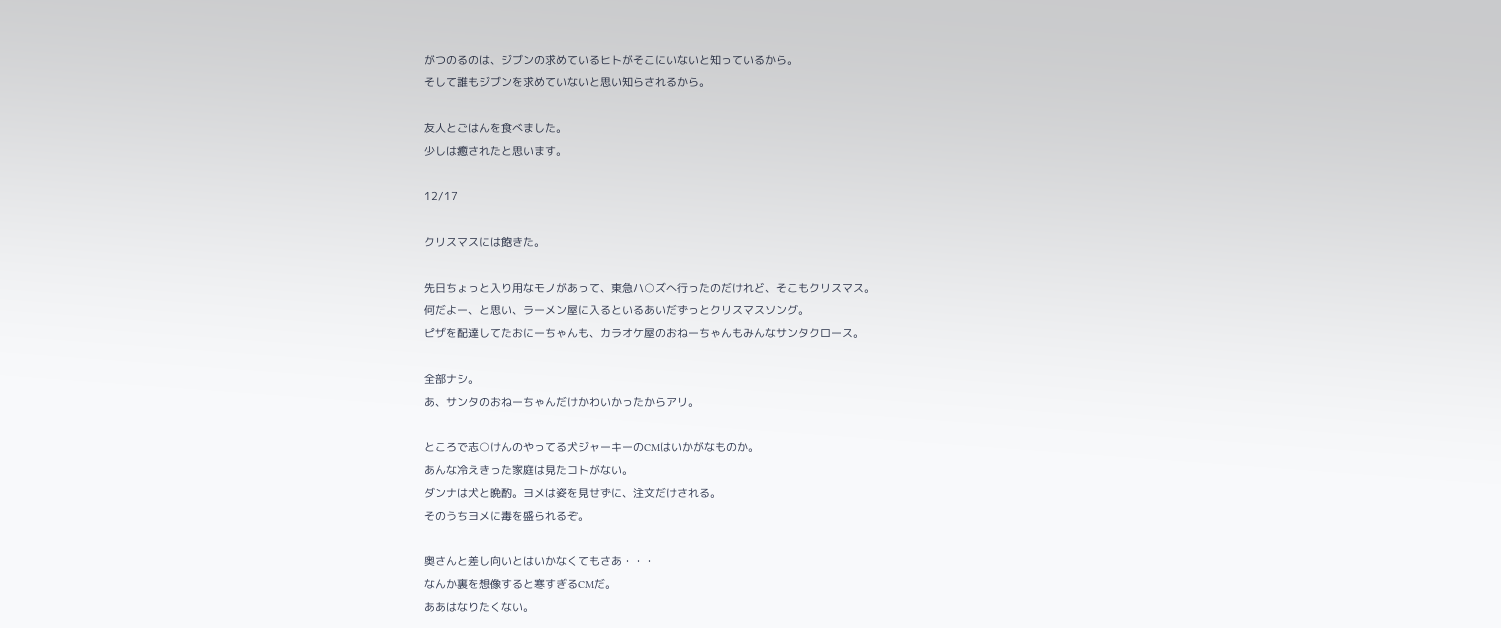がつのるのは、ジブンの求めているヒトがそこにいないと知っているから。
そして誰もジブンを求めていないと思い知らされるから。

友人とごはんを食べました。
少しは癒されたと思います。

12/17

クリスマスには飽きた。

先日ちょっと入り用なモノがあって、東急ハ○ズへ行ったのだけれど、そこもクリスマス。
何だよー、と思い、ラーメン屋に入るといるあいだずっとクリスマスソング。
ピザを配達してたおにーちゃんも、カラオケ屋のおねーちゃんもみんなサンタクロース。

全部ナシ。
あ、サンタのおねーちゃんだけかわいかったからアリ。

ところで志○けんのやってる犬ジャーキーのCMはいかがなものか。
あんな冷えきった家庭は見たコトがない。
ダンナは犬と晩酌。ヨメは姿を見せずに、注文だけされる。
そのうちヨメに毒を盛られるぞ。

奥さんと差し向いとはいかなくてもさあ・・・
なんか裏を想像すると寒すぎるCMだ。
ああはなりたくない。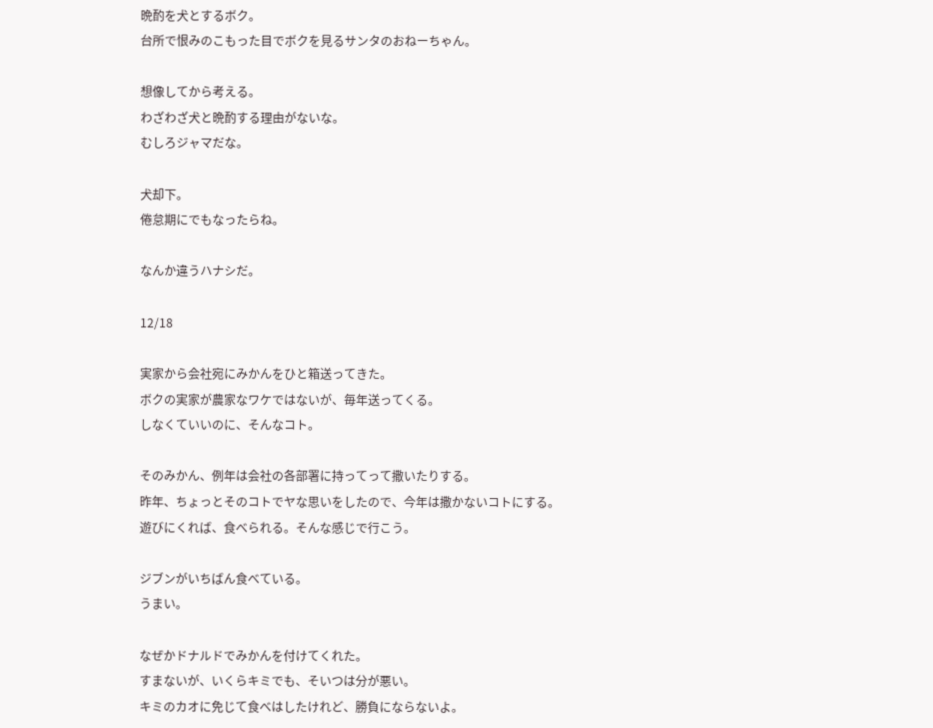晩酌を犬とするボク。
台所で恨みのこもった目でボクを見るサンタのおねーちゃん。

想像してから考える。
わざわざ犬と晩酌する理由がないな。
むしろジャマだな。

犬却下。
倦怠期にでもなったらね。

なんか違うハナシだ。

12/18

実家から会社宛にみかんをひと箱送ってきた。
ボクの実家が農家なワケではないが、毎年送ってくる。
しなくていいのに、そんなコト。

そのみかん、例年は会社の各部署に持ってって撒いたりする。
昨年、ちょっとそのコトでヤな思いをしたので、今年は撒かないコトにする。
遊びにくれば、食べられる。そんな感じで行こう。

ジブンがいちばん食べている。
うまい。

なぜかドナルドでみかんを付けてくれた。
すまないが、いくらキミでも、そいつは分が悪い。
キミのカオに免じて食べはしたけれど、勝負にならないよ。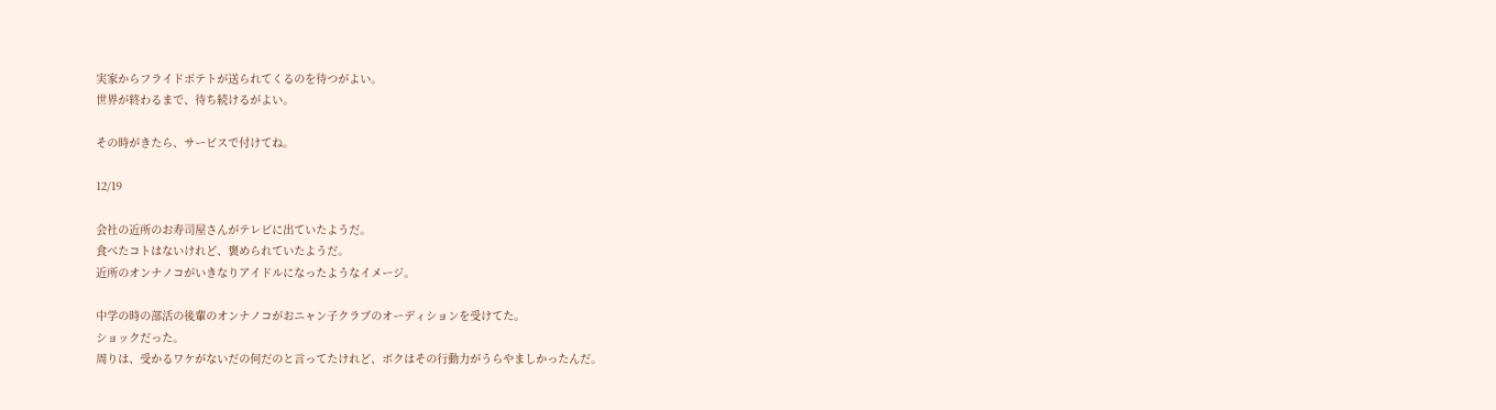実家からフライドポテトが送られてくるのを待つがよい。
世界が終わるまで、待ち続けるがよい。

その時がきたら、サービスで付けてね。

12/19

会社の近所のお寿司屋さんがテレビに出ていたようだ。
食べたコトはないけれど、褒められていたようだ。
近所のオンナノコがいきなりアイドルになったようなイメージ。

中学の時の部活の後輩のオンナノコがおニャン子クラブのオーディションを受けてた。
ショックだった。
周りは、受かるワケがないだの何だのと言ってたけれど、ボクはその行動力がうらやましかったんだ。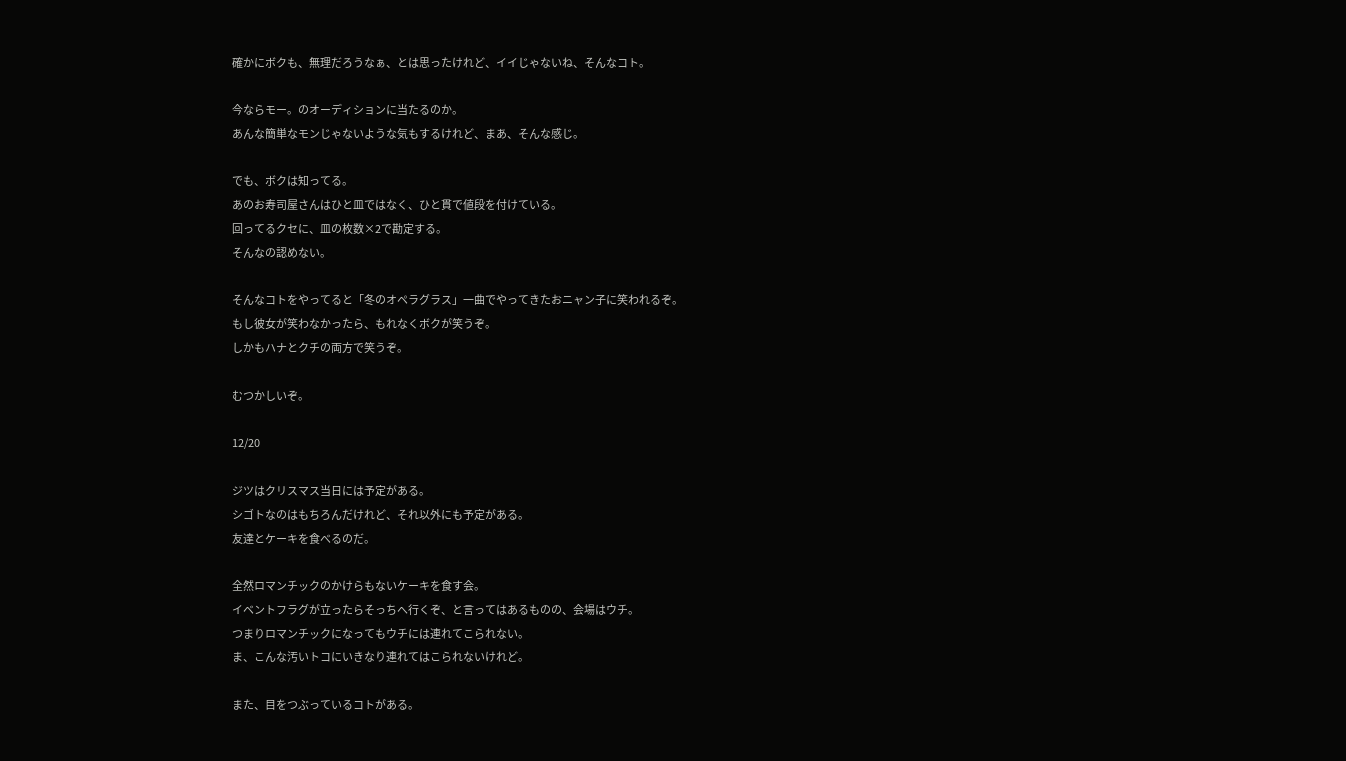確かにボクも、無理だろうなぁ、とは思ったけれど、イイじゃないね、そんなコト。

今ならモー。のオーディションに当たるのか。
あんな簡単なモンじゃないような気もするけれど、まあ、そんな感じ。

でも、ボクは知ってる。
あのお寿司屋さんはひと皿ではなく、ひと貫で値段を付けている。
回ってるクセに、皿の枚数×2で勘定する。
そんなの認めない。

そんなコトをやってると「冬のオペラグラス」一曲でやってきたおニャン子に笑われるぞ。
もし彼女が笑わなかったら、もれなくボクが笑うぞ。
しかもハナとクチの両方で笑うぞ。

むつかしいぞ。

12/20

ジツはクリスマス当日には予定がある。
シゴトなのはもちろんだけれど、それ以外にも予定がある。
友達とケーキを食べるのだ。

全然ロマンチックのかけらもないケーキを食す会。
イベントフラグが立ったらそっちへ行くぞ、と言ってはあるものの、会場はウチ。
つまりロマンチックになってもウチには連れてこられない。
ま、こんな汚いトコにいきなり連れてはこられないけれど。

また、目をつぶっているコトがある。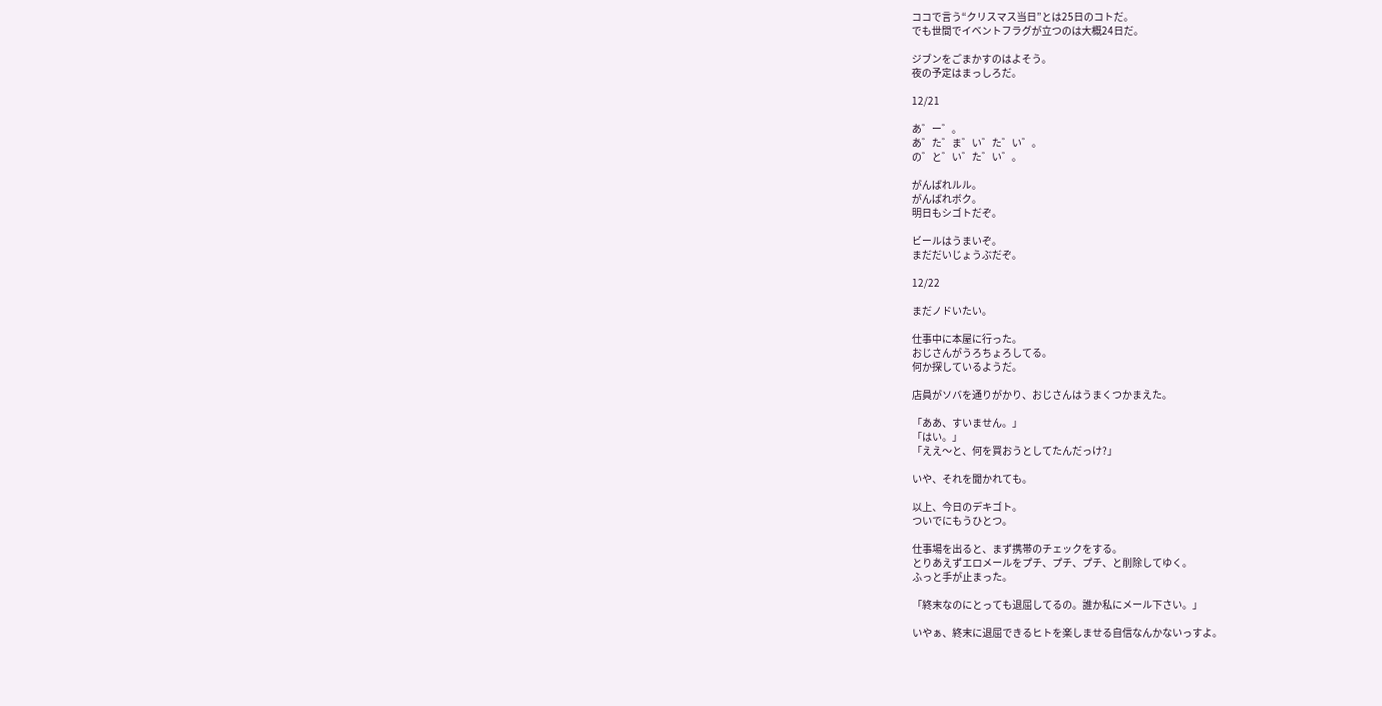ココで言う“クリスマス当日”とは25日のコトだ。
でも世間でイベントフラグが立つのは大概24日だ。

ジブンをごまかすのはよそう。
夜の予定はまっしろだ。

12/21

あ゛ー゛。
あ゛た゛ま゛い゛た゛い゛。
の゛と゛い゛た゛い゛。

がんばれルル。
がんばれボク。
明日もシゴトだぞ。

ビールはうまいぞ。
まだだいじょうぶだぞ。

12/22

まだノドいたい。

仕事中に本屋に行った。
おじさんがうろちょろしてる。
何か探しているようだ。

店員がソバを通りがかり、おじさんはうまくつかまえた。

「ああ、すいません。」
「はい。」
「ええ〜と、何を買おうとしてたんだっけ?」

いや、それを聞かれても。

以上、今日のデキゴト。
ついでにもうひとつ。

仕事場を出ると、まず携帯のチェックをする。
とりあえずエロメールをプチ、プチ、プチ、と削除してゆく。
ふっと手が止まった。

「終末なのにとっても退屈してるの。誰か私にメール下さい。」

いやぁ、終末に退屈できるヒトを楽しませる自信なんかないっすよ。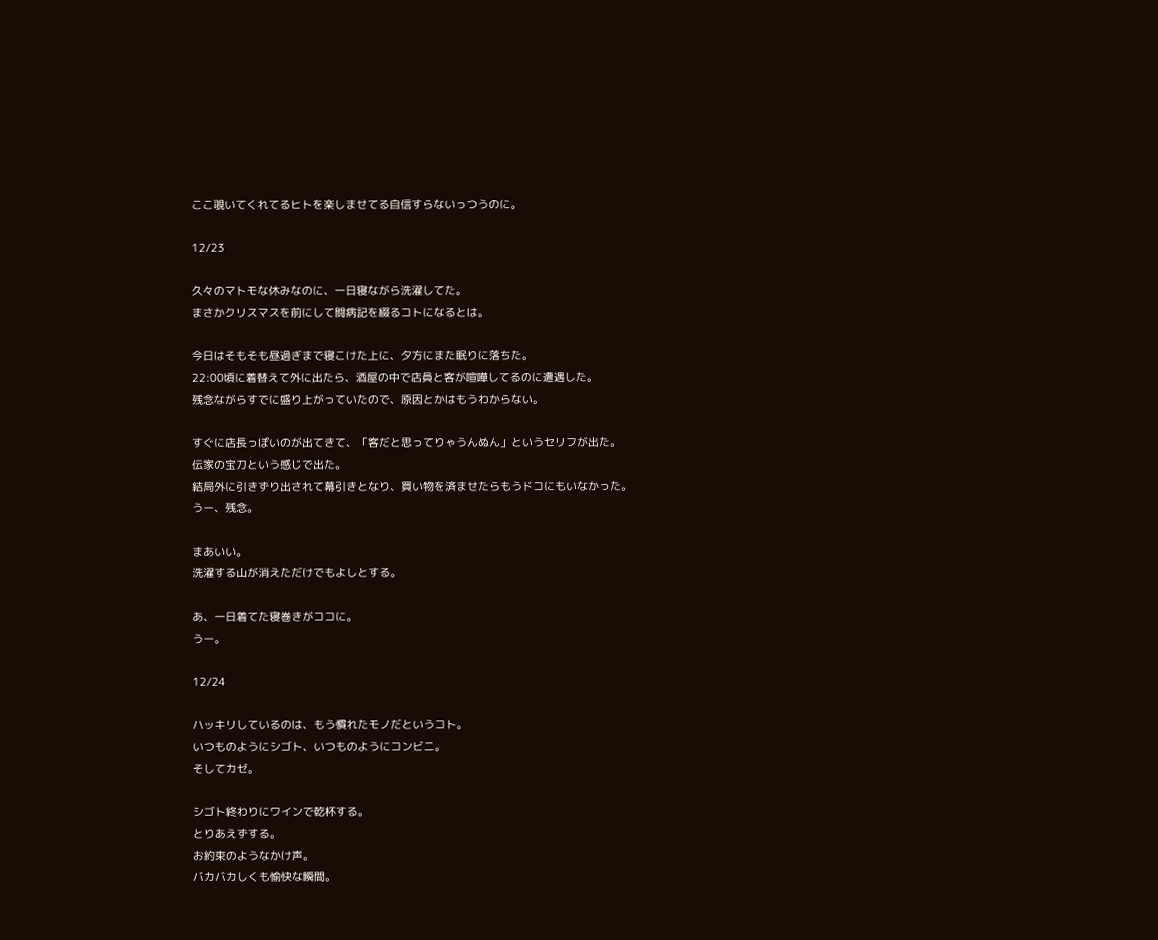ここ覗いてくれてるヒトを楽しませてる自信すらないっつうのに。

12/23

久々のマトモな休みなのに、一日寝ながら洗濯してた。
まさかクリスマスを前にして闘病記を綴るコトになるとは。

今日はそもそも昼過ぎまで寝こけた上に、夕方にまた眠りに落ちた。
22:00頃に着替えて外に出たら、酒屋の中で店員と客が喧嘩してるのに遭遇した。
残念ながらすでに盛り上がっていたので、原因とかはもうわからない。

すぐに店長っぽいのが出てきて、「客だと思ってりゃうんぬん」というセリフが出た。
伝家の宝刀という感じで出た。
結局外に引きずり出されて幕引きとなり、買い物を済ませたらもうドコにもいなかった。
うー、残念。

まあいい。
洗濯する山が消えただけでもよしとする。

あ、一日着てた寝巻きがココに。
うー。

12/24

ハッキリしているのは、もう慣れたモノだというコト。
いつものようにシゴト、いつものようにコンビニ。
そしてカゼ。

シゴト終わりにワインで乾杯する。
とりあえずする。
お約束のようなかけ声。
バカバカしくも愉快な瞬間。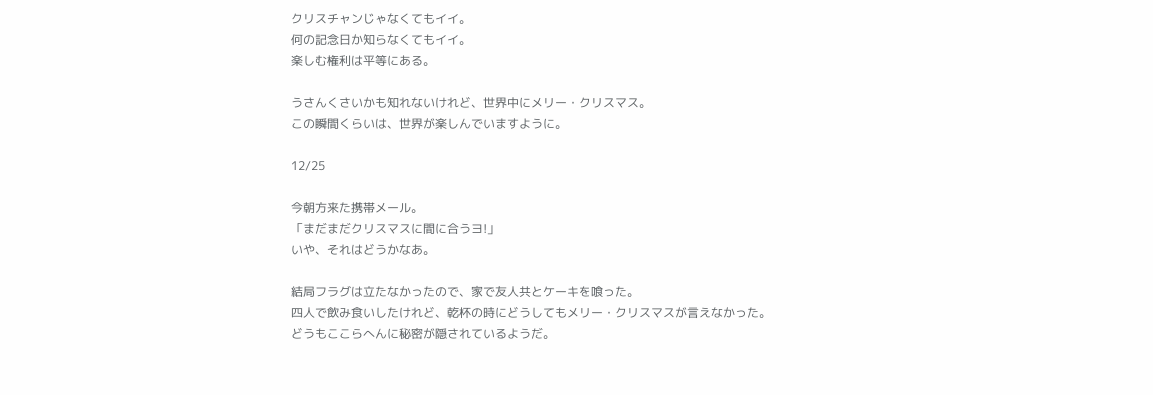クリスチャンじゃなくてもイイ。
何の記念日か知らなくてもイイ。
楽しむ権利は平等にある。

うさんくさいかも知れないけれど、世界中にメリー・クリスマス。
この瞬間くらいは、世界が楽しんでいますように。

12/25

今朝方来た携帯メール。
「まだまだクリスマスに間に合うヨ!」
いや、それはどうかなあ。

結局フラグは立たなかったので、家で友人共とケーキを喰った。
四人で飲み食いしたけれど、乾杯の時にどうしてもメリー・クリスマスが言えなかった。
どうもここらへんに秘密が隠されているようだ。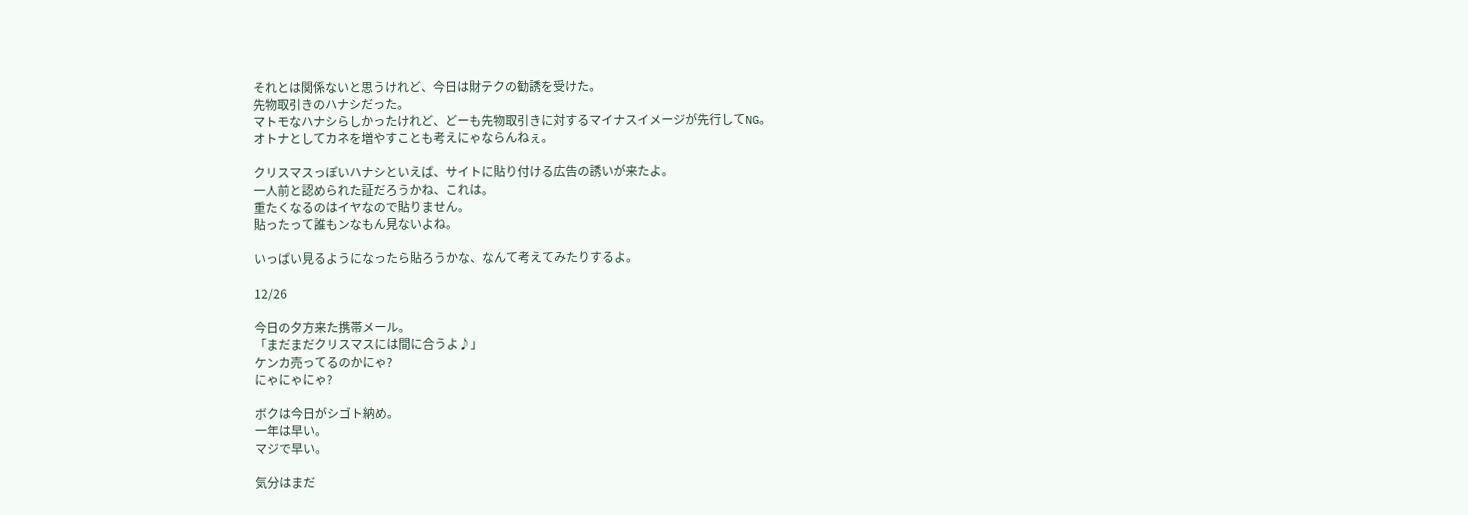それとは関係ないと思うけれど、今日は財テクの勧誘を受けた。
先物取引きのハナシだった。
マトモなハナシらしかったけれど、どーも先物取引きに対するマイナスイメージが先行してNG。
オトナとしてカネを増やすことも考えにゃならんねぇ。

クリスマスっぽいハナシといえば、サイトに貼り付ける広告の誘いが来たよ。
一人前と認められた証だろうかね、これは。
重たくなるのはイヤなので貼りません。
貼ったって誰もンなもん見ないよね。

いっぱい見るようになったら貼ろうかな、なんて考えてみたりするよ。

12/26

今日の夕方来た携帯メール。
「まだまだクリスマスには間に合うよ♪」
ケンカ売ってるのかにゃ?
にゃにゃにゃ?

ボクは今日がシゴト納め。
一年は早い。
マジで早い。

気分はまだ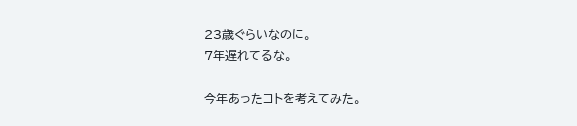23歳ぐらいなのに。
7年遅れてるな。

今年あったコトを考えてみた。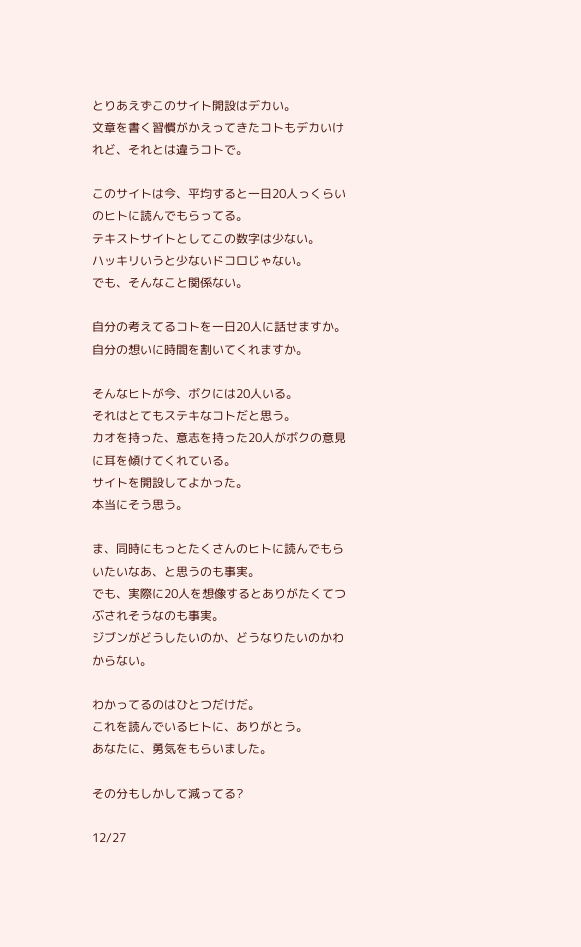とりあえずこのサイト開設はデカい。
文章を書く習慣がかえってきたコトもデカいけれど、それとは違うコトで。

このサイトは今、平均すると一日20人っくらいのヒトに読んでもらってる。
テキストサイトとしてこの数字は少ない。
ハッキリいうと少ないドコロじゃない。
でも、そんなこと関係ない。

自分の考えてるコトを一日20人に話せますか。
自分の想いに時間を割いてくれますか。

そんなヒトが今、ボクには20人いる。
それはとてもステキなコトだと思う。
カオを持った、意志を持った20人がボクの意見に耳を傾けてくれている。
サイトを開設してよかった。
本当にそう思う。

ま、同時にもっとたくさんのヒトに読んでもらいたいなあ、と思うのも事実。
でも、実際に20人を想像するとありがたくてつぶされそうなのも事実。
ジブンがどうしたいのか、どうなりたいのかわからない。

わかってるのはひとつだけだ。
これを読んでいるヒトに、ありがとう。
あなたに、勇気をもらいました。

その分もしかして減ってる?

12/27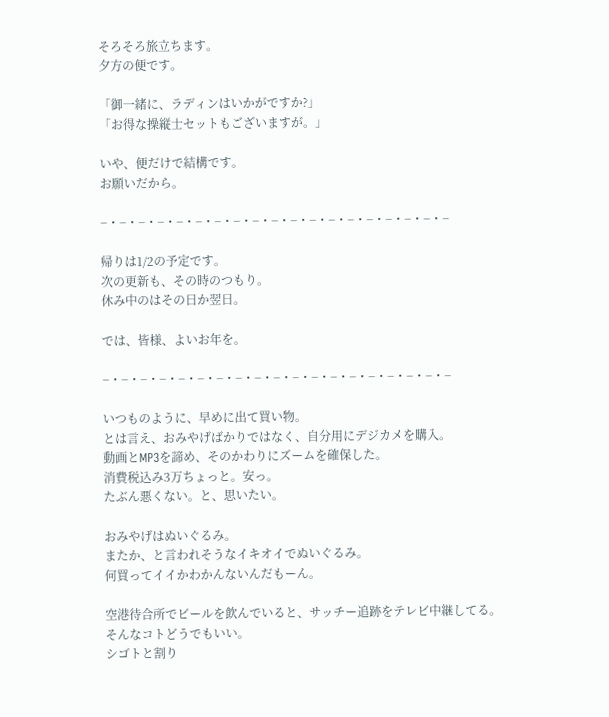そろそろ旅立ちます。
夕方の便です。

「御一緒に、ラディンはいかがですか?」
「お得な操縦士セットもございますが。」

いや、便だけで結構です。
お願いだから。

−・−・−・−・−・−・−・−・−・−・−・−・−・−・−・−・−・−・−

帰りは1/2の予定です。
次の更新も、その時のつもり。
休み中のはその日か翌日。

では、皆様、よいお年を。

−・−・−・−・−・−・−・−・−・−・−・−・−・−・−・−・−・−・−

いつものように、早めに出て買い物。
とは言え、おみやげばかりではなく、自分用にデジカメを購入。
動画とMP3を諦め、そのかわりにズームを確保した。
消費税込み3万ちょっと。安っ。
たぶん悪くない。と、思いたい。

おみやげはぬいぐるみ。
またか、と言われそうなイキオイでぬいぐるみ。
何買ってイイかわかんないんだもーん。

空港待合所でビールを飲んでいると、サッチー追跡をテレビ中継してる。
そんなコトどうでもいい。
シゴトと割り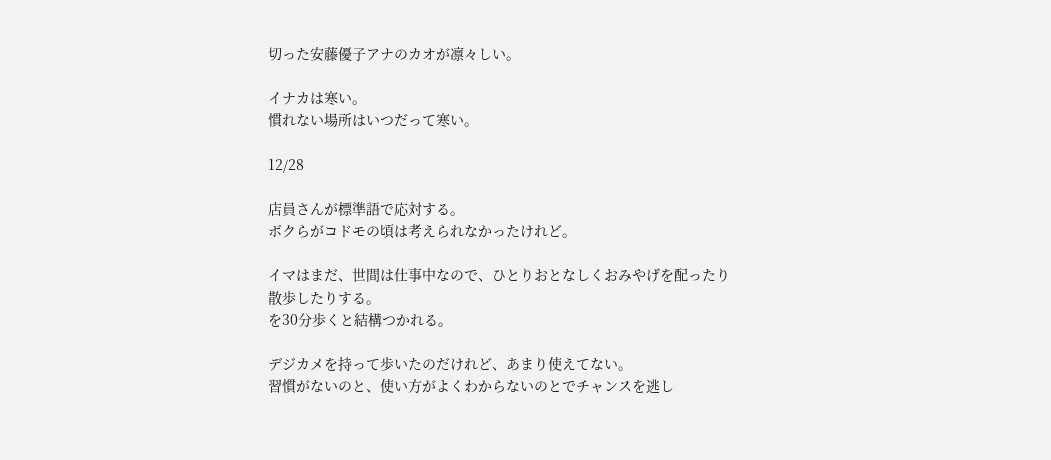切った安藤優子アナのカオが凛々しい。

イナカは寒い。
慣れない場所はいつだって寒い。

12/28

店員さんが標準語で応対する。
ボクらがコドモの頃は考えられなかったけれど。

イマはまだ、世間は仕事中なので、ひとりおとなしくおみやげを配ったり散歩したりする。
を30分歩くと結構つかれる。

デジカメを持って歩いたのだけれど、あまり使えてない。
習慣がないのと、使い方がよくわからないのとでチャンスを逃し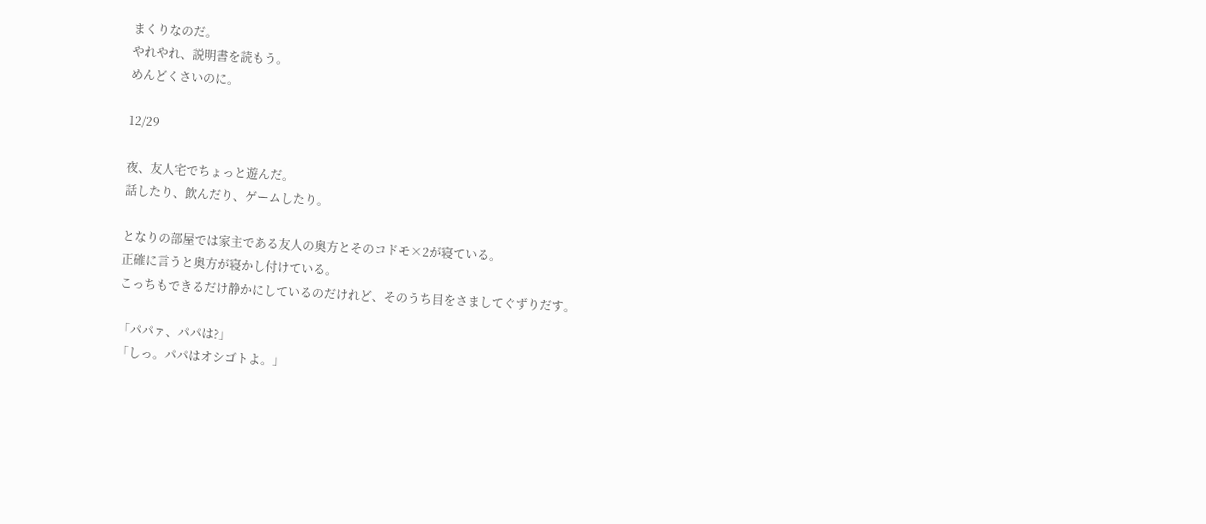まくりなのだ。
やれやれ、説明書を読もう。
めんどくさいのに。

12/29

夜、友人宅でちょっと遊んだ。
話したり、飲んだり、ゲームしたり。

となりの部屋では家主である友人の奥方とそのコドモ×2が寝ている。
正確に言うと奥方が寝かし付けている。
こっちもできるだけ静かにしているのだけれど、そのうち目をさましてぐずりだす。

「パパァ、パパは?」
「しっ。パパはオシゴトよ。」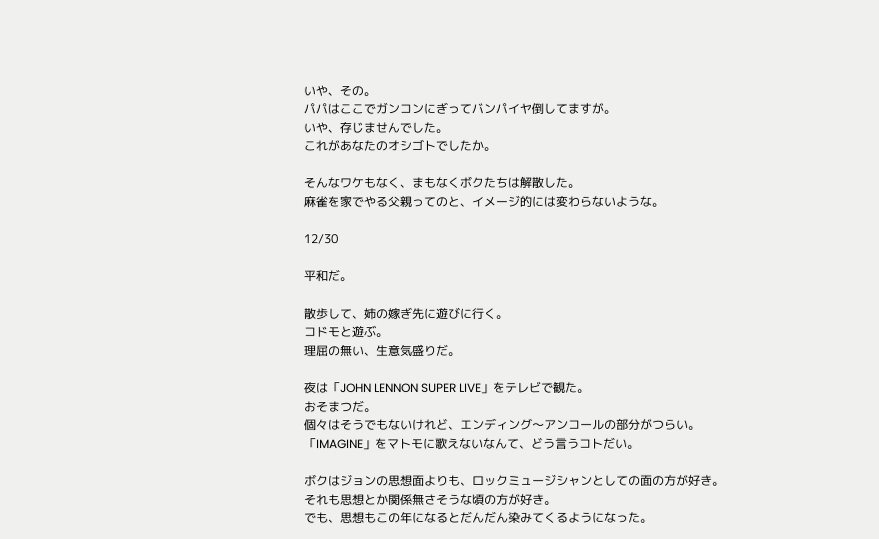いや、その。
パパはここでガンコンにぎってバンパイヤ倒してますが。
いや、存じませんでした。
これがあなたのオシゴトでしたか。

そんなワケもなく、まもなくボクたちは解散した。
麻雀を家でやる父親ってのと、イメージ的には変わらないような。

12/30

平和だ。

散歩して、姉の嫁ぎ先に遊びに行く。
コドモと遊ぶ。
理屈の無い、生意気盛りだ。

夜は「JOHN LENNON SUPER LIVE」をテレビで観た。
おそまつだ。
個々はそうでもないけれど、エンディング〜アンコールの部分がつらい。
「IMAGINE」をマトモに歌えないなんて、どう言うコトだい。

ボクはジョンの思想面よりも、ロックミュージシャンとしての面の方が好き。
それも思想とか関係無さそうな頃の方が好き。
でも、思想もこの年になるとだんだん染みてくるようになった。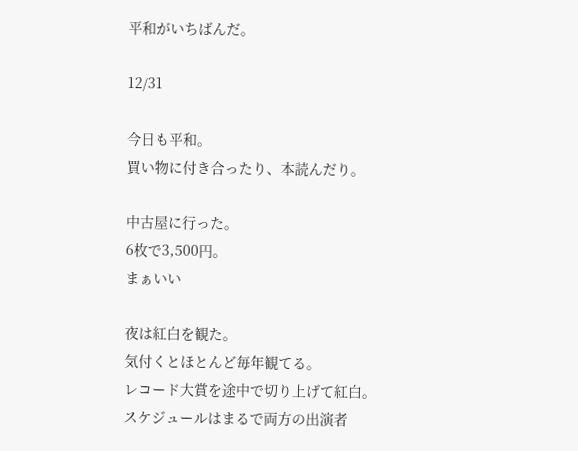平和がいちばんだ。

12/31

今日も平和。
買い物に付き合ったり、本読んだり。

中古屋に行った。
6枚で3,500円。
まぁいい

夜は紅白を観た。
気付くとほとんど毎年観てる。
レコード大賞を途中で切り上げて紅白。
スケジュールはまるで両方の出演者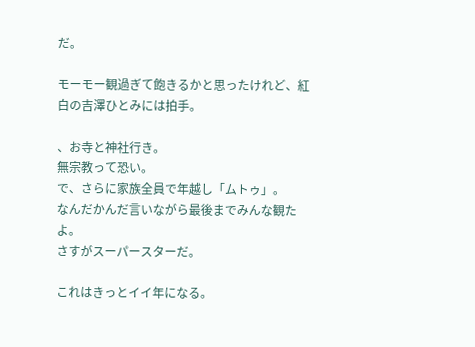だ。

モーモー観過ぎて飽きるかと思ったけれど、紅白の吉澤ひとみには拍手。

、お寺と神社行き。
無宗教って恐い。
で、さらに家族全員で年越し「ムトゥ」。
なんだかんだ言いながら最後までみんな観たよ。
さすがスーパースターだ。

これはきっとイイ年になる。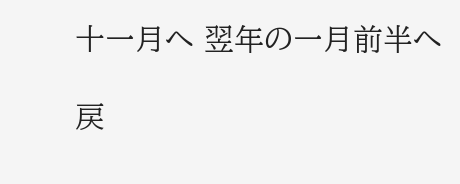十一月へ 翌年の一月前半へ

戻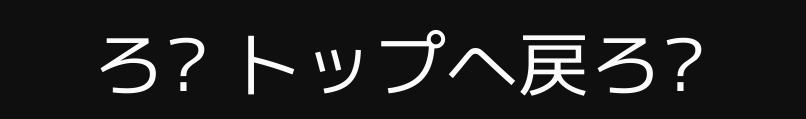ろ? トップへ戻ろ?